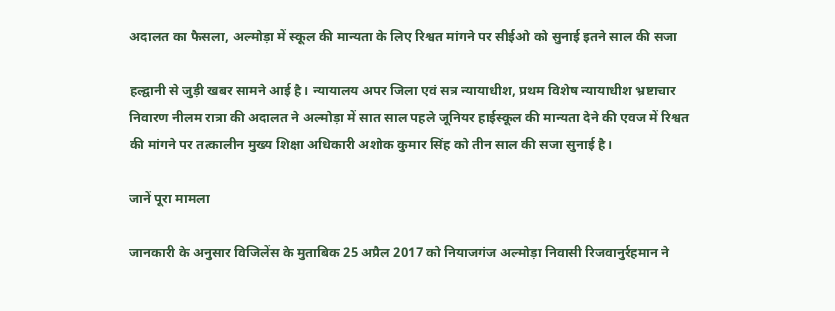अदालत का फैसला, अल्मोड़ा में स्कूल की मान्यता के लिए रिश्वत मांगने पर सीईओ को सुनाई इतने साल की सजा

हल्द्वानी से जुड़ी खबर सामने आई है। न्यायालय अपर जिला एवं सत्र न्यायाधीश, प्रथम विशेष न्यायाधीश भ्रष्टाचार निवारण नीलम रात्रा की अदालत ने अल्मोड़ा में सात साल पहले जूनियर हाईस्कूल की मान्यता देने की एवज में रिश्वत की मांगने पर तत्कालीन मुख्य शिक्षा अधिकारी अशोक कुमार सिंह को तीन साल की सजा सुनाई है।

जानें पूरा मामला

जानकारी के अनुसार विजिलेंस के मुताबिक 25 अप्रैल 2017 को नियाजगंज अल्मोड़ा निवासी रिजवानुर्रहमान ने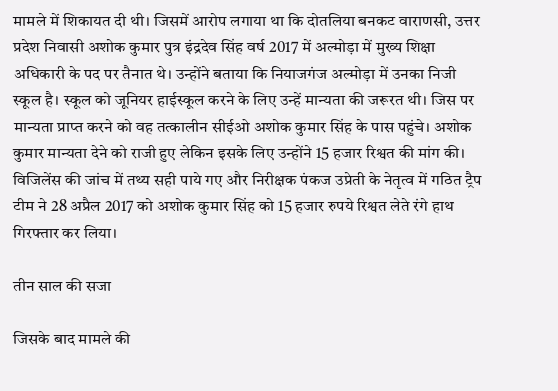मामले में शिकायत दी थी। जिसमें आरोप लगाया था कि दोतलिया बनकट वाराणसी, उत्तर प्रदेश निवासी अशोक कुमार पुत्र इंद्रदेव सिंह वर्ष 2017 में अल्मोड़ा में मुख्य शिक्षा अधिकारी के पद पर तैनात थे। उन्होंने बताया कि नियाजगंज अल्मोड़ा में उनका निजी स्कूल है। स्कूल को जूनियर हाईस्कूल करने के लिए उन्हें मान्यता की जरूरत थी। जिस पर मान्यता प्राप्त करने को वह तत्कालीन सीईओ अशोक कुमार सिंह के पास पहुंचे। अशोक कुमार मान्यता देने को राजी हुए लेकिन इसके लिए उन्होंने 15 हजार रिश्वत की मांग की। विजिलेंस की जांच में तथ्य सही पाये गए और निरीक्षक पंकज उप्रेती के नेतृत्व में गठित ट्रैप टीम ने 28 अप्रैल 2017 को अशोक कुमार सिंह को 15 हजार रुपये रिश्वत लेते रंगे हाथ गिरफ्तार कर लिया।

तीन साल की सजा

जिसके बाद मामले की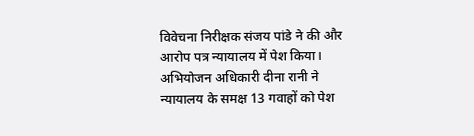विवेचना निरीक्षक संजय पांडे ने की और आरोप पत्र न्यायालय में पेश किया। अभियोजन अधिकारी दीना रानी ने न्यायालय के समक्ष 13 गवाहों को पेश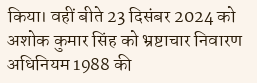किया। वहीं बीते 23 दिसंबर 2024 को अशोक कुमार सिंह को भ्रष्टाचार निवारण अधिनियम 1988 की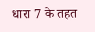धारा 7 के तहत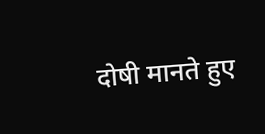दोषी मानते हुए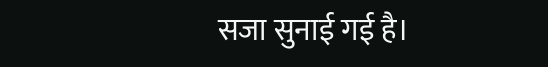सजा सुनाई गई है।